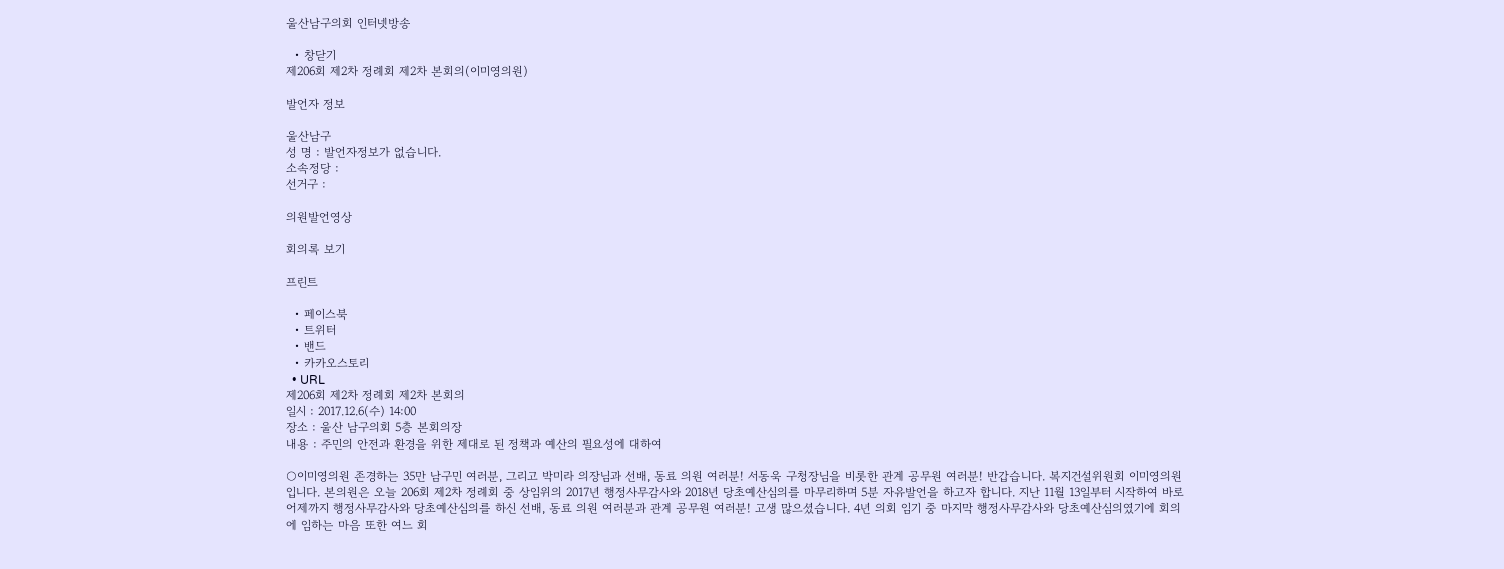울산남구의회 인터넷방송

  • 창닫기
제206회 제2차 정례회 제2차 본회의(이미영의원)

발언자 정보

울산남구
성 명 : 발언자정보가 없습니다.
소속정당 :
선거구 :

의원발언영상

회의록 보기

프린트

  • 페이스북
  • 트위터
  • 밴드
  • 카카오스토리
  • URL
제206회 제2차 정례회 제2차 본회의
일시 : 2017.12.6(수) 14:00
장소 : 울산 남구의회 5층 본회의장
내용 : 주민의 안전과 환경을 위한 제대로 된 정책과 예산의 필요성에 대하여

○이미영의원 존경하는 35만 남구민 여러분, 그리고 박미라 의장님과 선배, 동료 의원 여러분! 서동욱 구청장님을 비롯한 관계 공무원 여러분! 반갑습니다. 복지건설위원회 이미영의원입니다. 본의원은 오늘 206회 제2차 정례회 중 상임위의 2017년 행정사무감사와 2018년 당초예산심의를 마무리하며 5분 자유발언을 하고자 합니다. 지난 11월 13일부터 시작하여 바로 어제까지 행정사무감사와 당초예산심의를 하신 선배, 동료 의원 여러분과 관계 공무원 여러분! 고생 많으셨습니다. 4년 의회 임기 중 마지막 행정사무감사와 당초예산심의였기에 회의에 임하는 마음 또한 여느 회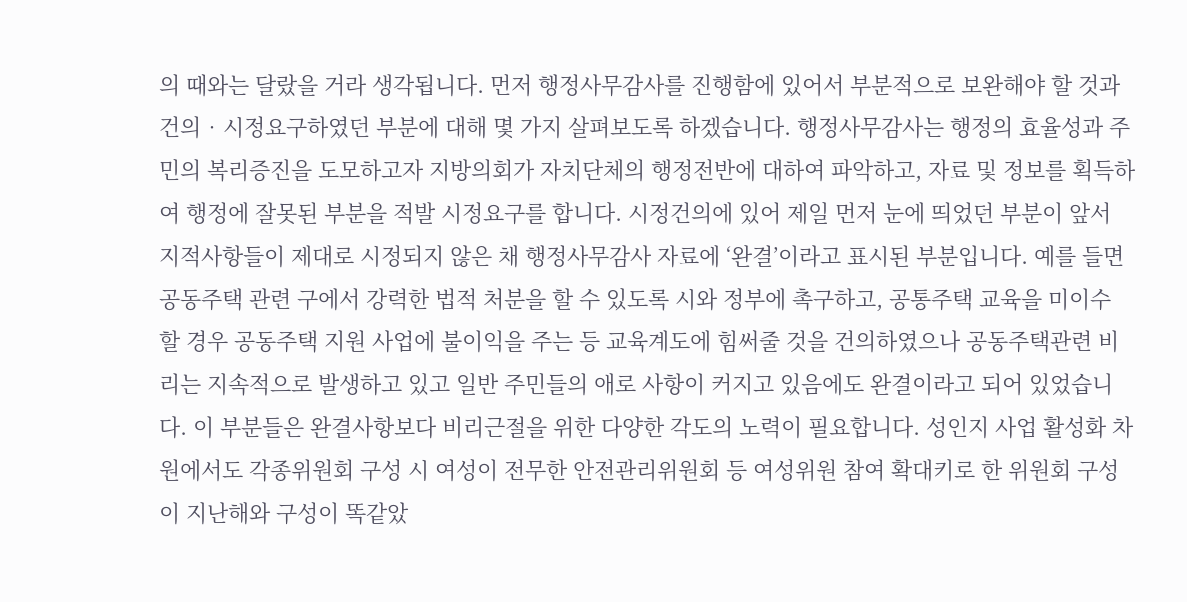의 때와는 달랐을 거라 생각됩니다. 먼저 행정사무감사를 진행함에 있어서 부분적으로 보완해야 할 것과 건의‧시정요구하였던 부분에 대해 몇 가지 살펴보도록 하겠습니다. 행정사무감사는 행정의 효율성과 주민의 복리증진을 도모하고자 지방의회가 자치단체의 행정전반에 대하여 파악하고, 자료 및 정보를 획득하여 행정에 잘못된 부분을 적발 시정요구를 합니다. 시정건의에 있어 제일 먼저 눈에 띄었던 부분이 앞서 지적사항들이 제대로 시정되지 않은 채 행정사무감사 자료에 ‘완결’이라고 표시된 부분입니다. 예를 들면 공동주택 관련 구에서 강력한 법적 처분을 할 수 있도록 시와 정부에 촉구하고, 공통주택 교육을 미이수 할 경우 공동주택 지원 사업에 불이익을 주는 등 교육계도에 힘써줄 것을 건의하였으나 공동주택관련 비리는 지속적으로 발생하고 있고 일반 주민들의 애로 사항이 커지고 있음에도 완결이라고 되어 있었습니다. 이 부분들은 완결사항보다 비리근절을 위한 다양한 각도의 노력이 필요합니다. 성인지 사업 활성화 차원에서도 각종위원회 구성 시 여성이 전무한 안전관리위원회 등 여성위원 참여 확대키로 한 위원회 구성이 지난해와 구성이 똑같았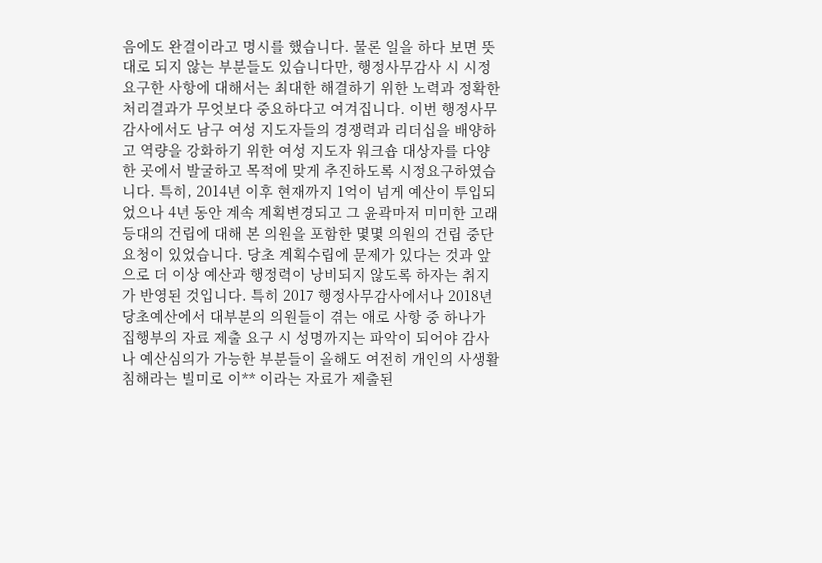음에도 완결이라고 명시를 했습니다. 물론 일을 하다 보면 뜻대로 되지 않는 부분들도 있습니다만, 행정사무감사 시 시정요구한 사항에 대해서는 최대한 해결하기 위한 노력과 정확한 처리결과가 무엇보다 중요하다고 여겨집니다. 이번 행정사무감사에서도 남구 여성 지도자들의 경쟁력과 리더십을 배양하고 역량을 강화하기 위한 여성 지도자 워크숍 대상자를 다양한 곳에서 발굴하고 목적에 맞게 추진하도록 시정요구하였습니다. 특히, 2014년 이후 현재까지 1억이 넘게 예산이 투입되었으나 4년 동안 계속 계획변경되고 그 윤곽마저 미미한 고래등대의 건립에 대해 본 의원을 포함한 몇몇 의원의 건립 중단 요청이 있었습니다. 당초 계획수립에 문제가 있다는 것과 앞으로 더 이상 예산과 행정력이 낭비되지 않도록 하자는 취지가 반영된 것입니다. 특히 2017 행정사무감사에서나 2018년 당초예산에서 대부분의 의원들이 겪는 애로 사항 중 하나가 집행부의 자료 제출 요구 시 성명까지는 파악이 되어야 감사나 예산심의가 가능한 부분들이 올해도 여전히 개인의 사생활 침해라는 빌미로 이** 이라는 자료가 제출된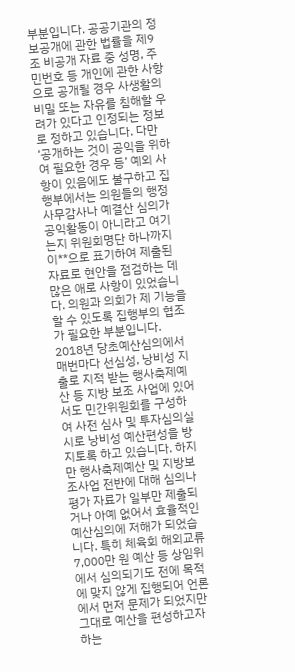부분입니다. 공공기관의 정보공개에 관한 법률을 제9조 비공개 자료 중 성명, 주민번호 등 개인에 관한 사항으로 공개될 경우 사생활의 비밀 또는 자유를 침해할 우려가 있다고 인정되는 정보로 정하고 있습니다. 다만 ‘공개하는 것이 공익을 위하여 필요한 경우 등’ 예외 사항이 있음에도 불구하고 집행부에서는 의원들의 행정사무감사나 예결산 심의가 공익활동이 아니라고 여기는지 위원회명단 하나까지 이**으로 표기하여 제출된 자료로 현안을 점검하는 데 많은 애로 사항이 있었습니다. 의원과 의회가 제 기능을 할 수 있도록 집행부의 협조가 필요한 부분입니다. 2018년 당초예산심의에서 매번마다 선심성, 낭비성 지출로 지적 받는 행사축제예산 등 지방 보조 사업에 있어서도 민간위원회를 구성하여 사전 심사 및 투자심의실시로 낭비성 예산편성을 방지토록 하고 있습니다. 하지만 행사축제예산 및 지방보조사업 전반에 대해 심의나 평가 자료가 일부만 제출되거나 아예 없어서 효율적인 예산심의에 저해가 되었습니다. 특히 체육회 해외교류 7,000만 원 예산 등 상임위에서 심의되기도 전에 목적에 맞지 않게 집행되어 언론에서 먼저 문제가 되었지만 그대로 예산을 편성하고자 하는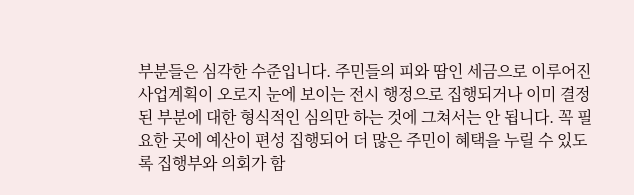부분들은 심각한 수준입니다. 주민들의 피와 땀인 세금으로 이루어진 사업계획이 오로지 눈에 보이는 전시 행정으로 집행되거나 이미 결정된 부분에 대한 형식적인 심의만 하는 것에 그쳐서는 안 됩니다. 꼭 필요한 곳에 예산이 편성 집행되어 더 많은 주민이 혜택을 누릴 수 있도록 집행부와 의회가 함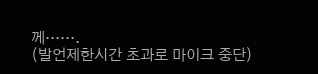께…….
(발언제한시간 초과로 마이크 중단)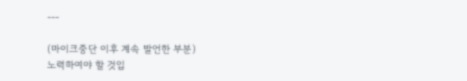---

(마이크중단 이후 계속 발언한 부분)
노력하여야 할 것입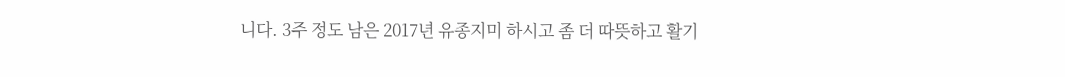니다. 3주 정도 남은 2017년 유종지미 하시고 좀 더 따뜻하고 활기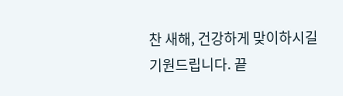찬 새해, 건강하게 맞이하시길 기원드립니다. 끝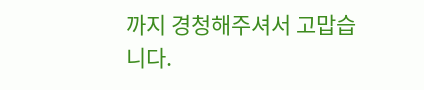까지 경청해주셔서 고맙습니다.